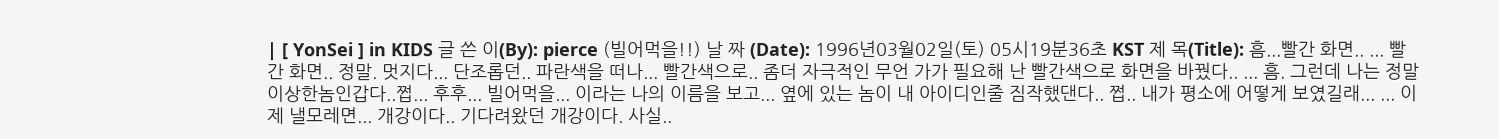| [ YonSei ] in KIDS 글 쓴 이(By): pierce (빌어먹을!!) 날 짜 (Date): 1996년03월02일(토) 05시19분36초 KST 제 목(Title): 흠...빨간 화면.. ... 빨간 화면.. 정말. 멋지다... 단조롭던.. 파란색을 떠나... 빨간색으로.. 좀더 자극적인 무언 가가 필요해 난 빨간색으로 화면을 바꿨다.. ... 흠. 그런데 나는 정말 이상한놈인갑다..쩝... 후후... 빌어먹을... 이라는 나의 이름을 보고... 옆에 있는 놈이 내 아이디인줄 짐작했댄다.. 쩝.. 내가 평소에 어떻게 보였길래... ... 이제 낼모레면... 개강이다.. 기다려왔던 개강이다. 사실..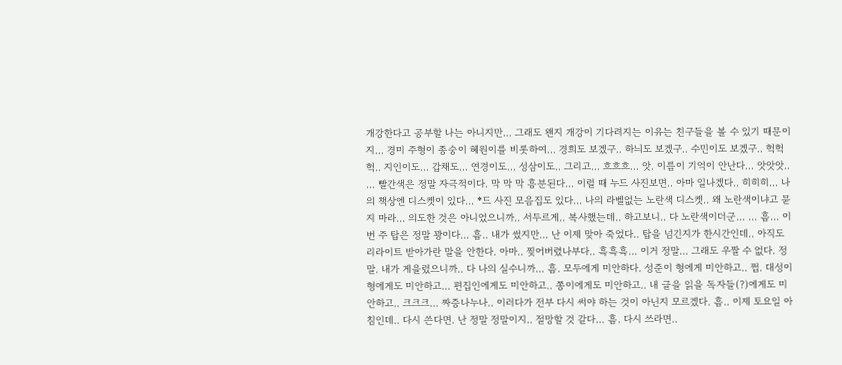개강한다고 공부할 나는 아니지만... 그래도 왠지 개강이 기다려지는 이유는 친구들을 볼 수 있기 때문이지... 경미 주형이 종숭이 혜원이를 비롯하여... 경희도 보겠구.. 하늬도 보겠구.. 수민이도 보겠구.. 헉헉헉.. 지인이도... 갑채도... 연경이도... 성삼이도.. 그리고... 흐흐흐... 앗. 이름이 기억이 안난다... 앗앗앗.. ... 빨간색은 정말 자극적이다. 막 막 막 흥분된다... 이럴 때 누드 사진보면.. 아마 일나겠다.. 히히히... 나의 책상엔 디스켓이 있다... *드 사진 모음집도 있다... 나의 라벨없는 노란색 디스켓.. 왜 노란색이냐고 묻지 마라... 의도한 것은 아니었으니까.. 서두르게.. 복사했는데.. 하고보니.. 다 노란색이더군... ... 흠... 이번 주 탑은 정말 꽝이다... 흠.. 내가 썼지만... 난 이제 맞아 죽었다.. 탑을 넘긴지가 한시간인데.. 아직도 리라이트 받아가란 말을 안한다. 아마.. 찢어버렸나부다.. 흑흑흑... 이거 정말... 그래도 우짤 수 없다. 정말. 내가 게을렀으니까.. 다 나의 실수니까... 흠. 모두에게 미안하다. 성준이 형에게 미안하고.. 쩝. 대성이 형에게도 미안하고... 편집인에게도 미안하고.. 쫑이에게도 미안하고.. 내 글을 읽을 독자들(?)에게도 미안하고.. 크크크... 짜증나누나.. 이러다가 전부 다시 써야 하는 것이 아닌지 모르겠다. 흠.. 이제 토요일 아침인데.. 다시 쓴다면. 난 정말 정말이지.. 절망할 것 같다... 흠. 다시 쓰라면..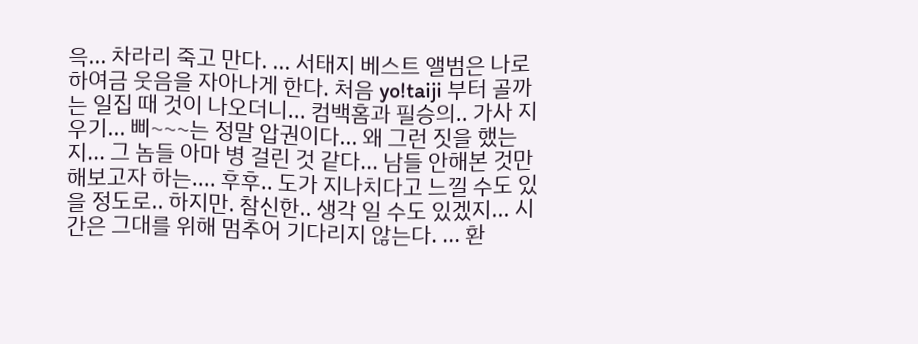윽... 차라리 죽고 만다. ... 서태지 베스트 앨범은 나로 하여금 웃음을 자아나게 한다. 처음 yo!taiji 부터 골까는 일집 때 것이 나오더니... 컴백홈과 필승의.. 가사 지우기... 삐~~~는 정말 압권이다... 왜 그런 짓을 했는지... 그 놈들 아마 병 걸린 것 같다... 남들 안해본 것만 해보고자 하는.... 후후.. 도가 지나치다고 느낄 수도 있을 정도로.. 하지만. 참신한.. 생각 일 수도 있겠지... 시간은 그대를 위해 멈추어 기다리지 않는다. ... 환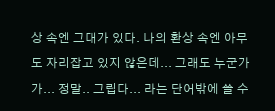상 속엔 그대가 있다. 나의 환상 속엔 아무도 자리잡고 있지 않은데... 그래도 누군가가... 정말.. 그립다... 라는 단어밖에 쓸 수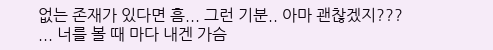없는 존재가 있다면 흠... 그런 기분.. 아마 괜찮겠지??? ... 너를 볼 때 마다 내겐 가슴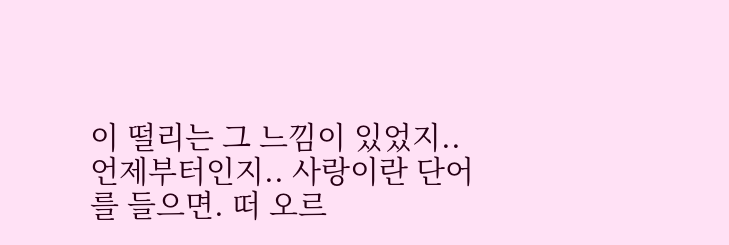이 떨리는 그 느낌이 있었지.. 언제부터인지.. 사랑이란 단어를 들으면. 떠 오르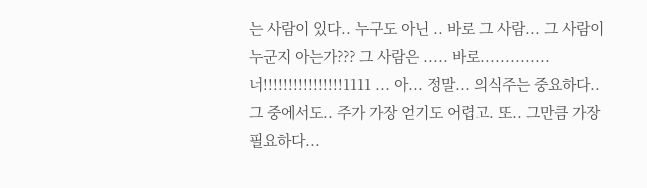는 사람이 있다.. 누구도 아닌 .. 바로 그 사람... 그 사람이 누군지 아는가??? 그 사람은 ..... 바로.............. 너!!!!!!!!!!!!!!!!1111 ... 아... 정말... 의식주는 중요하다.. 그 중에서도.. 주가 가장 얻기도 어렵고. 또.. 그만큼 가장 필요하다...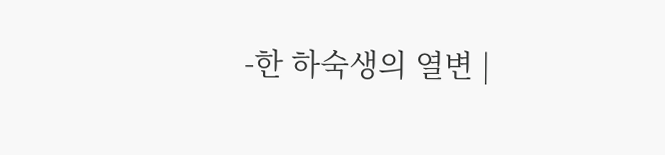-한 하숙생의 열변 |